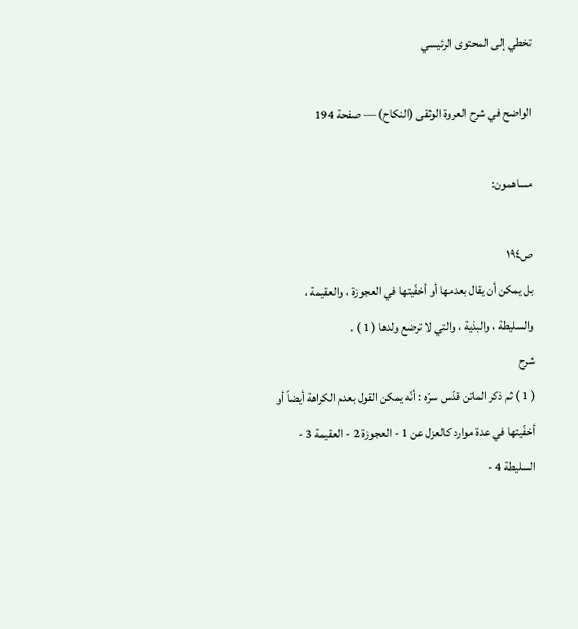تخطي إلى المحتوى الرئيسي

الواضح في شرح العروة الوثقى (النكاح) — صفحة 194

مساهمون:

ص١٩٤
بل يمكن أن يقال بعدمها أو أخفّيتها في العجوزة ، والعقيمة ، والسليطة ، والبذية ، والتي لا ترضع ولدها ( 1 ) .
شرح
( 1 ) ثم ذكر الماتن قدّس سرّه : أنّه يمكن القول بعدم الكراهة أيضاً أو أخفّيتها في عدة موارد كالعزل عن 1 - العجوزة 2 - العقيمة 3 - السليطة 4 -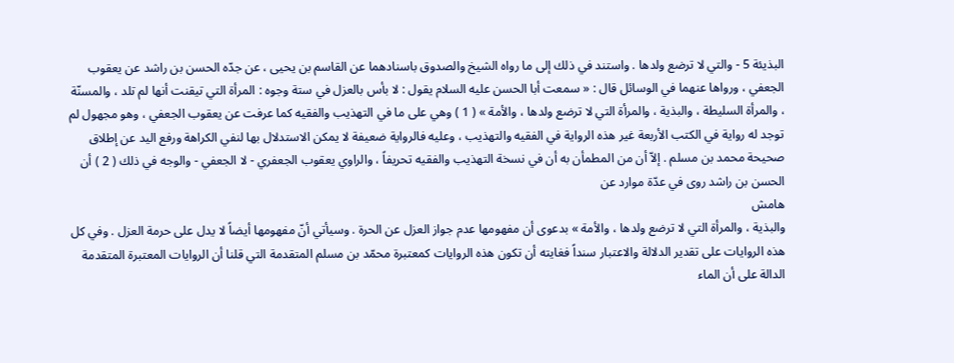البذيئة 5 - والتي لا ترضع ولدها . واستند في ذلك إلى ما رواه الشيخ والصدوق باسنادهما عن القاسم بن يحيى ، عن جدّه الحسن بن راشد عن يعقوب الجعفي ، ورواها عنهما في الوسائل قال : « سمعت أبا الحسن عليه السلام يقول : لا بأس بالعزل في ستة وجوه : المرأة التي تيقنت أنها لم تلد ، والمسنّة ، والمرأة السليطة ، والبذية ، والمرأة التي لا ترضع ولدها ، والأمة » ( 1 ) وهي على ما في التهذيب والفقيه كما عرفت عن يعقوب الجعفي ، وهو مجهول لم توجد له رواية في الكتب الأربعة غير هذه الرواية في الفقيه والتهذيب ، وعليه فالرواية ضعيفة لا يمكن الاستدلال بها لنفي الكراهة ورفع اليد عن إطلاق صحيحة محمد بن مسلم . إلاّ أن من المطمأن به أن في نسخة التهذيب والفقيه تحريفاً ، والراوي يعقوب الجعفري - لا الجعفي - والوجه في ذلك ( 2 ) أن الحسن بن راشد روى في عدّة موارد عن
هامش
والبذية ، والمرأة التي لا ترضع ولدها ، والأمة » بدعوى أن مفهومها عدم جواز العزل عن الحرة . وسيأتي أنّ مفهومها أيضاً لا يدل على حرمة العزل . وفي كل هذه الروايات على تقدير الدلالة والاعتبار سنداً فغايته أن تكون هذه الروايات كمعتبرة محمّد بن مسلم المتقدمة التي قلنا أن الروايات المعتبرة المتقدمة الدالة على أن الماء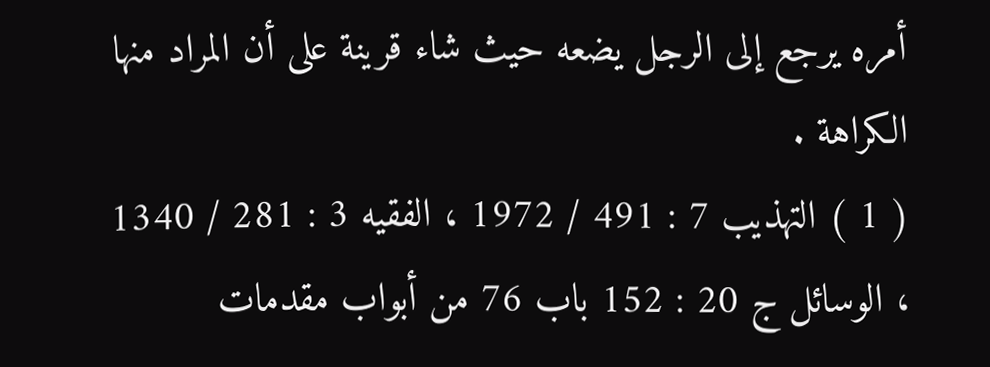أمره يرجع إلى الرجل يضعه حيث شاء قرينة على أن المراد منها الكراهة .
( 1 ) التهذيب 7 : 491 / 1972 ، الفقيه 3 : 281 / 1340 ، الوسائل ج 20 : 152 باب 76 من أبواب مقدمات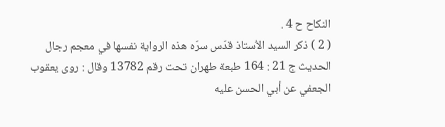النكاح ح 4 .
( 2 ) ذكر السيد الاُستاذ قدّس سرّه هذه الرواية نفسها في معجم رجال الحديث ج 21 : 164 طبعة طهران تحت رقم 13782 وقال : روى يعقوب الجعفي عن أبي الحسن عليه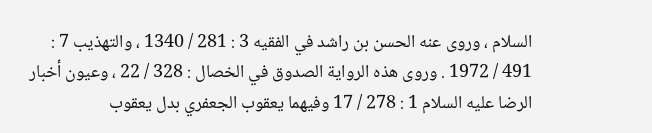السلام ، وروى عنه الحسن بن راشد في الفقيه 3 : 281 / 1340 ، والتهذيب 7 : 491 / 1972 . وروى هذه الرواية الصدوق في الخصال : 328 / 22 ، وعيون أخبار الرضا عليه السلام 1 : 278 / 17 وفيهما يعقوب الجعفري بدل يعقوب